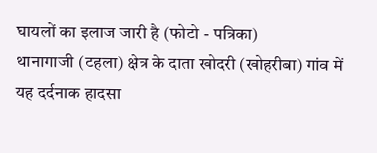घायलों का इलाज जारी है (फोटो - पत्रिका)
थानागाजी (टहला) क्षेत्र के दाता खोदरी (खोहरीबा) गांव में यह दर्दनाक हादसा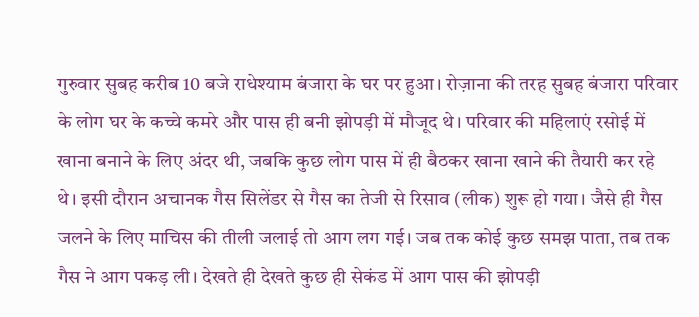गुरुवार सुबह करीब 10 बजे राधेश्याम बंजारा के घर पर हुआ। रोज़ाना की तरह सुबह बंजारा परिवार के लोग घर के कच्चे कमरे और पास ही बनी झोपड़ी में मौजूद थे। परिवार की महिलाएं रसोई में खाना बनाने के लिए अंदर थी, जबकि कुछ लोग पास में ही बैठकर खाना खाने की तैयारी कर रहे थे। इसी दौरान अचानक गैस सिलेंडर से गैस का तेजी से रिसाव (लीक) शुरू हो गया। जैसे ही गैस जलने के लिए माचिस की तीली जलाई तो आग लग गई। जब तक कोई कुछ समझ पाता, तब तक गैस ने आग पकड़ ली। देखते ही देखते कुछ ही सेकंड में आग पास की झोपड़ी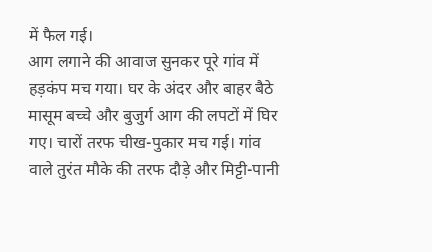में फैल गई।
आग लगाने की आवाज सुनकर पूरे गांव में हड़कंप मच गया। घर के अंदर और बाहर बैठे मासूम बच्चे और बुजुर्ग आग की लपटों में घिर गए। चारों तरफ चीख-पुकार मच गई। गांव वाले तुरंत मौके की तरफ दौड़े और मिट्टी-पानी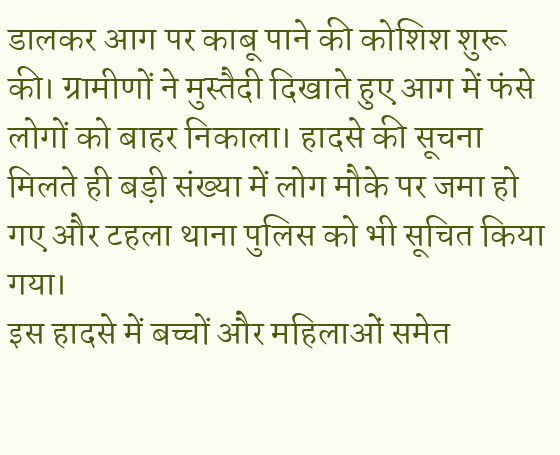डालकर आग पर काबू पाने की कोशिश शुरू की। ग्रामीणों ने मुस्तैदी दिखाते हुए आग में फंसे लोगों को बाहर निकाला। हादसे की सूचना मिलते ही बड़ी संख्या में लोग मौके पर जमा हो गए और टहला थाना पुलिस को भी सूचित किया गया।
इस हादसे में बच्चों और महिलाओं समेत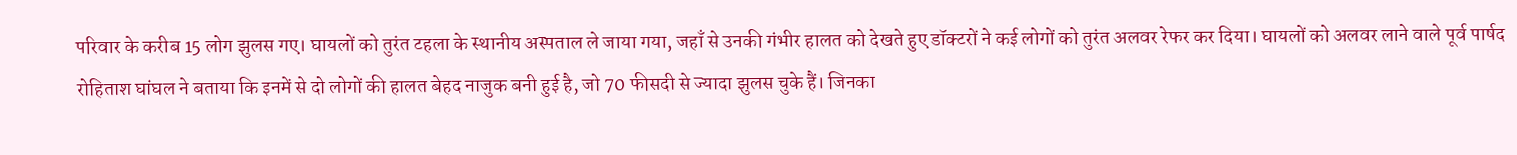परिवार के करीब 15 लोग झुलस गए। घायलों को तुरंत टहला के स्थानीय अस्पताल ले जाया गया, जहाँ से उनकी गंभीर हालत को देखते हुए डॉक्टरों ने कई लोगों को तुरंत अलवर रेफर कर दिया। घायलों को अलवर लाने वाले पूर्व पार्षद रोहिताश घांघल ने बताया कि इनमें से दो लोगों की हालत बेहद नाजुक बनी हुई है, जो 70 फीसदी से ज्यादा झुलस चुके हैं। जिनका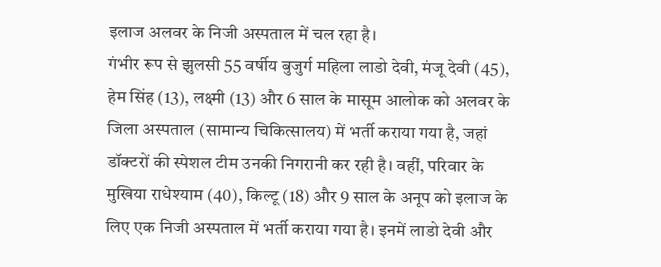इलाज अलवर के निजी अस्पताल में चल रहा है।
गंभीर रूप से झुलसी 55 वर्षीय बुजुर्ग महिला लाडो देवी, मंजू देवी (45), हेम सिंह (13), लक्ष्मी (13) और 6 साल के मासूम आलोक को अलवर के जिला अस्पताल (सामान्य चिकित्सालय) में भर्ती कराया गया है, जहां डॉक्टरों की स्पेशल टीम उनकी निगरानी कर रही है। वहीं, परिवार के मुखिया राधेश्याम (40), किल्टू (18) और 9 साल के अनूप को इलाज के लिए एक निजी अस्पताल में भर्ती कराया गया है। इनमें लाडो देवी और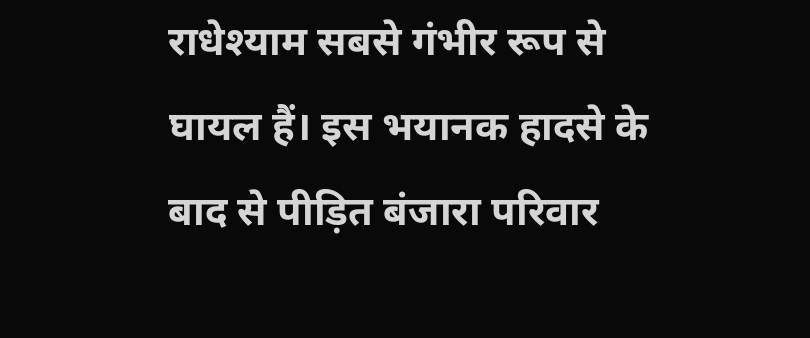राधेश्याम सबसे गंभीर रूप से घायल हैं। इस भयानक हादसे के बाद से पीड़ित बंजारा परिवार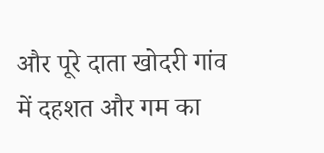और पूरे दाता खोदरी गांव में दहशत और गम का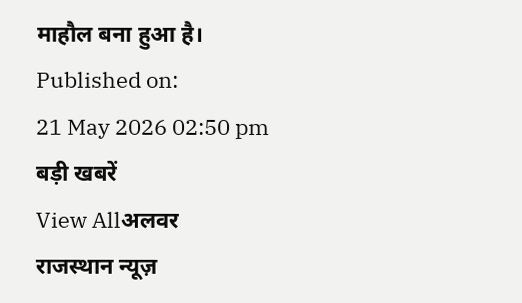माहौल बना हुआ है।
Published on:
21 May 2026 02:50 pm
बड़ी खबरें
View Allअलवर
राजस्थान न्यूज़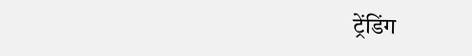ट्रेंडिंग